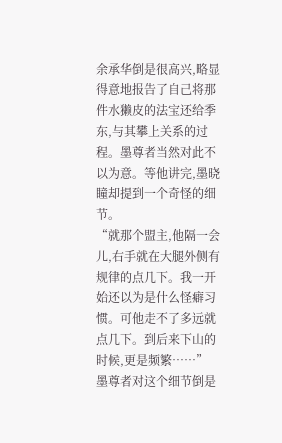余承华倒是很高兴,略显得意地报告了自己将那件水獭皮的法宝还给季东,与其攀上关系的过程。墨尊者当然对此不以为意。等他讲完,墨晓瞳却提到一个奇怪的细节。
“就那个盟主,他隔一会儿,右手就在大腿外侧有规律的点几下。我一开始还以为是什么怪癖习惯。可他走不了多远就点几下。到后来下山的时候,更是频繁……”
墨尊者对这个细节倒是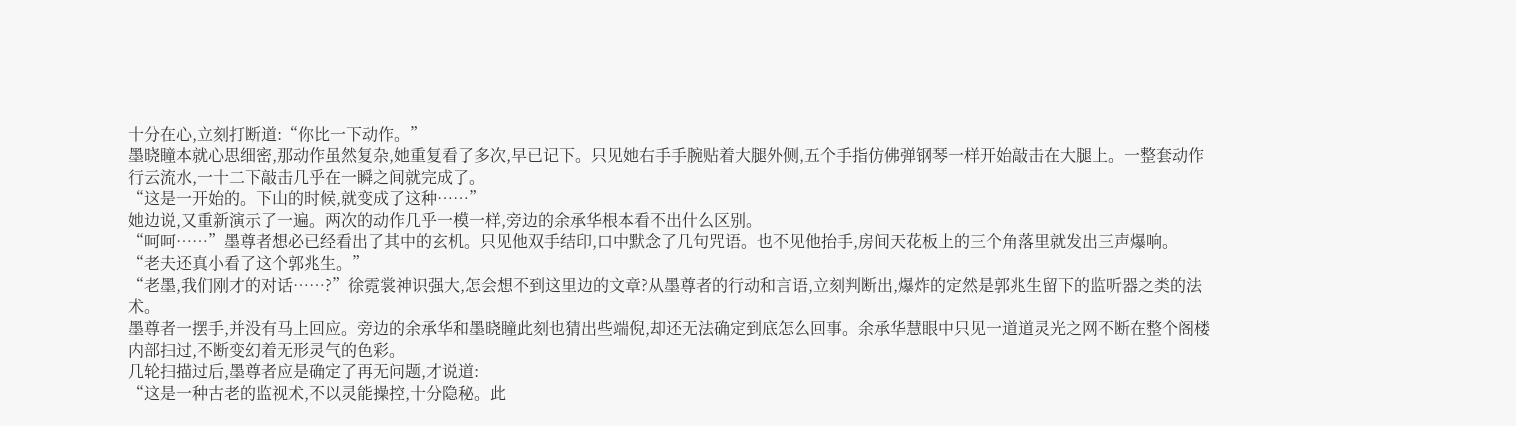十分在心,立刻打断道:“你比一下动作。”
墨晓瞳本就心思细密,那动作虽然复杂,她重复看了多次,早已记下。只见她右手手腕贴着大腿外侧,五个手指仿佛弹钢琴一样开始敲击在大腿上。一整套动作行云流水,一十二下敲击几乎在一瞬之间就完成了。
“这是一开始的。下山的时候,就变成了这种……”
她边说,又重新演示了一遍。两次的动作几乎一模一样,旁边的余承华根本看不出什么区别。
“呵呵……”墨尊者想必已经看出了其中的玄机。只见他双手结印,口中默念了几句咒语。也不见他抬手,房间天花板上的三个角落里就发出三声爆响。
“老夫还真小看了这个郭兆生。”
“老墨,我们刚才的对话……?”徐霓裳神识强大,怎会想不到这里边的文章?从墨尊者的行动和言语,立刻判断出,爆炸的定然是郭兆生留下的监听器之类的法术。
墨尊者一摆手,并没有马上回应。旁边的余承华和墨晓瞳此刻也猜出些端倪,却还无法确定到底怎么回事。余承华慧眼中只见一道道灵光之网不断在整个阁楼内部扫过,不断变幻着无形灵气的色彩。
几轮扫描过后,墨尊者应是确定了再无问题,才说道:
“这是一种古老的监视术,不以灵能操控,十分隐秘。此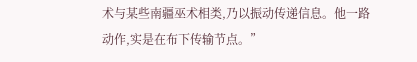术与某些南疆巫术相类,乃以振动传递信息。他一路动作,实是在布下传输节点。”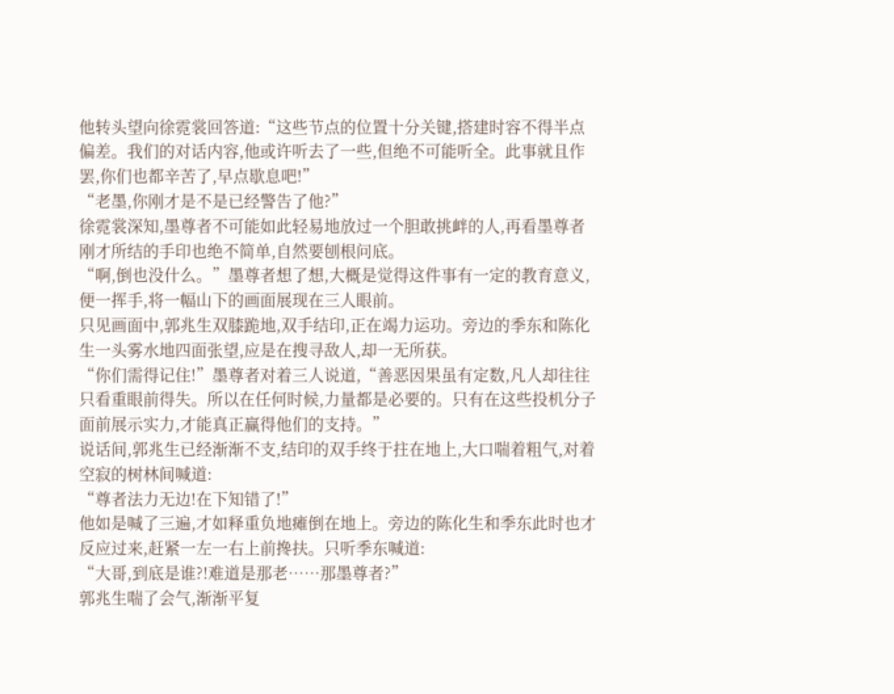他转头望向徐霓裳回答道:“这些节点的位置十分关键,搭建时容不得半点偏差。我们的对话内容,他或许听去了一些,但绝不可能听全。此事就且作罢,你们也都辛苦了,早点歇息吧!”
“老墨,你刚才是不是已经警告了他?”
徐霓裳深知,墨尊者不可能如此轻易地放过一个胆敢挑衅的人,再看墨尊者刚才所结的手印也绝不简单,自然要刨根问底。
“啊,倒也没什么。”墨尊者想了想,大概是觉得这件事有一定的教育意义,便一挥手,将一幅山下的画面展现在三人眼前。
只见画面中,郭兆生双膝跪地,双手结印,正在竭力运功。旁边的季东和陈化生一头雾水地四面张望,应是在搜寻敌人,却一无所获。
“你们需得记住!”墨尊者对着三人说道,“善恶因果虽有定数,凡人却往往只看重眼前得失。所以在任何时候,力量都是必要的。只有在这些投机分子面前展示实力,才能真正赢得他们的支持。”
说话间,郭兆生已经渐渐不支,结印的双手终于拄在地上,大口喘着粗气,对着空寂的树林间喊道:
“尊者法力无边!在下知错了!”
他如是喊了三遍,才如释重负地瘫倒在地上。旁边的陈化生和季东此时也才反应过来,赶紧一左一右上前搀扶。只听季东喊道:
“大哥,到底是谁?!难道是那老……那墨尊者?”
郭兆生喘了会气,渐渐平复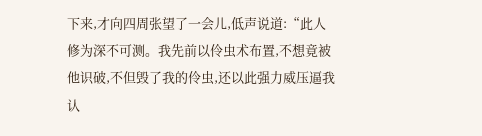下来,才向四周张望了一会儿,低声说道:“此人修为深不可测。我先前以伶虫术布置,不想竟被他识破,不但毁了我的伶虫,还以此强力威压逼我认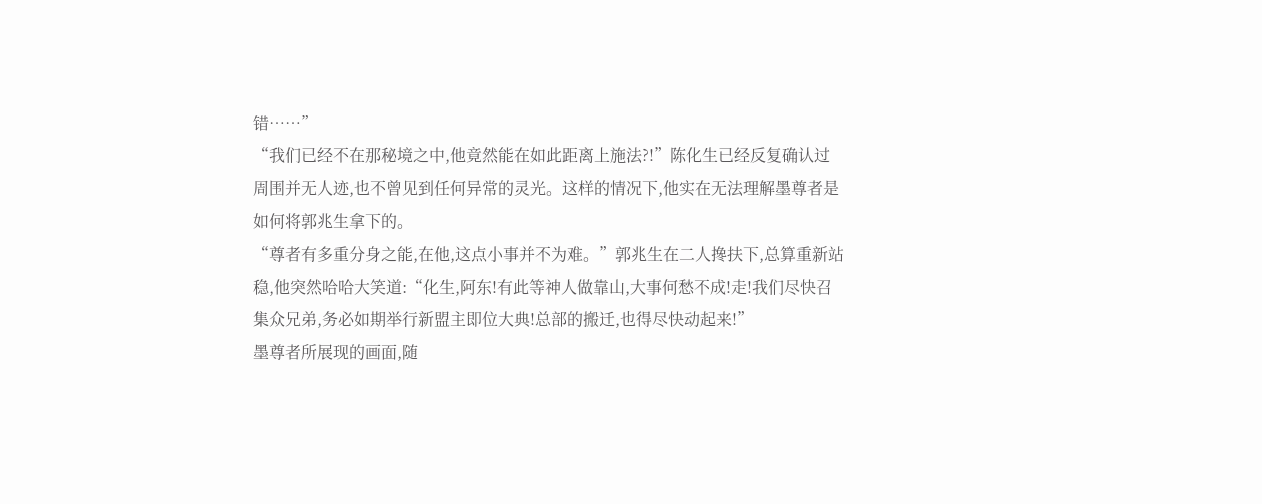错……”
“我们已经不在那秘境之中,他竟然能在如此距离上施法?!”陈化生已经反复确认过周围并无人迹,也不曾见到任何异常的灵光。这样的情况下,他实在无法理解墨尊者是如何将郭兆生拿下的。
“尊者有多重分身之能,在他,这点小事并不为难。”郭兆生在二人搀扶下,总算重新站稳,他突然哈哈大笑道:“化生,阿东!有此等神人做靠山,大事何愁不成!走!我们尽快召集众兄弟,务必如期举行新盟主即位大典!总部的搬迁,也得尽快动起来!”
墨尊者所展现的画面,随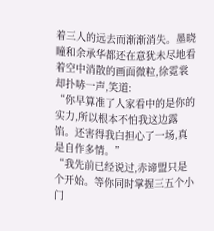着三人的远去而渐渐消失。墨晓瞳和余承华都还在意犹未尽地看着空中消散的画面微粒,徐霓裳却扑哧一声,笑道:
“你早算准了人家看中的是你的实力,所以根本不怕我这边露馅。还害得我白担心了一场,真是自作多情。”
“我先前已经说过,赤谛盟只是个开始。等你同时掌握三五个小门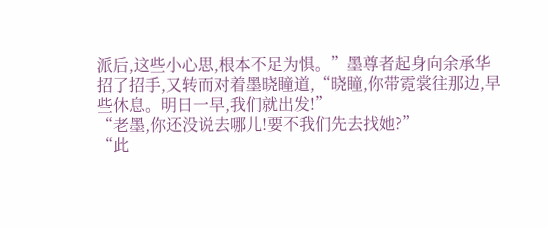派后,这些小心思,根本不足为惧。”墨尊者起身向余承华招了招手,又转而对着墨晓瞳道,“晓瞳,你带霓裳往那边,早些休息。明日一早,我们就出发!”
“老墨,你还没说去哪儿!要不我们先去找她?”
“此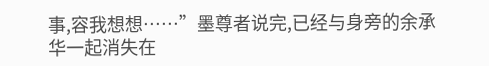事,容我想想……”墨尊者说完,已经与身旁的余承华一起消失在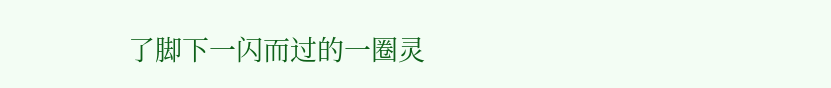了脚下一闪而过的一圈灵